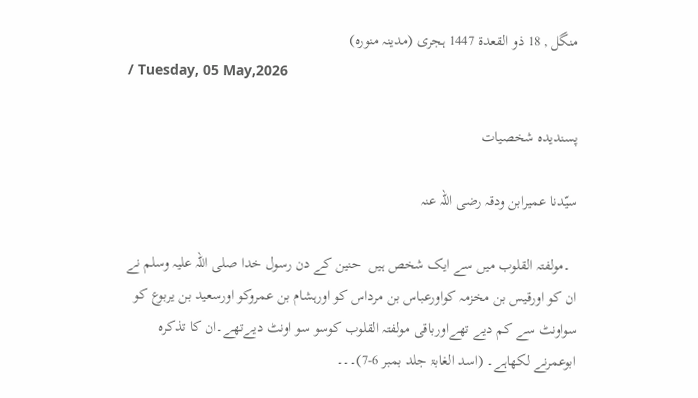منگل , 18 ذو القعدة 1447 ہجری (مدینہ منورہ)
/ Tuesday, 05 May,2026

پسنديدہ شخصيات

سیّدنا عمیرابن ودقہ رضی اللہ عنہ

  ۔مولفتہ القلوب میں سے ایک شخص ہیں  حنین کے دن رسول خدا صلی اللہ علیہ وسلم نے ان کو اورقیس بن مخزمہ کواورعباس بن مرداس کو اورہشام بن عمروکو اورسعید بن یربوع کو سواونٹ سے کم دیے تھےاورباقی مولفتہ القلوب کوسو سو اونٹ دیےتھے۔ان کا تذکرہ ابوعمرنے لکھاہے۔ (اسد الغابۃ جلد بمبر 6-7)۔۔۔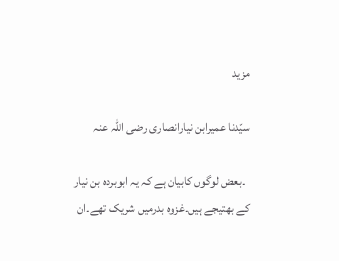مزید

سیّدنا عمیرابن نیارانصاری رضی اللہ عنہ

  ۔بعض لوگوں کابیان ہے کہ یہ ابوبردہ بن نیار کے بھتیجے ہیں۔غزوہ بدرمیں شریک تھے۔ان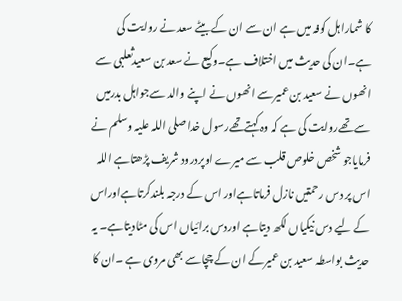کا شماراہل کوفہ میں ہے ان سے ان کے بیٹے سعد نے روایت کی ہے۔ان کی حدیث میں اختلاف ہے۔وکیع نے سعد بن سعیدثعلبی سے انھوں نے سعید بن عمیرسے انھوں نے اپنے والد سےجواہل بدرمیں سےتھےروایت کی ہے کہ وہ کہتےتھےرسول خدا صلی اللہ علیہ وسلم نے فرمایاجو شخص خلوص قلب سے میرے اوپردرود شریف پڑھتاہے اللہ اس پر دس رحمتیں نازل فرماتاہےاور اس کے درجہ بلندکرتاہےاوراس کے لیے دس نیکیاں لکھ دیتاہے اوردس برائیاں اس کی مٹادیتاہے۔ یہ حدیث بواسطہ سعید بن عمیرکے ان کے چچاسے بھی مروی ہے ۔ان کا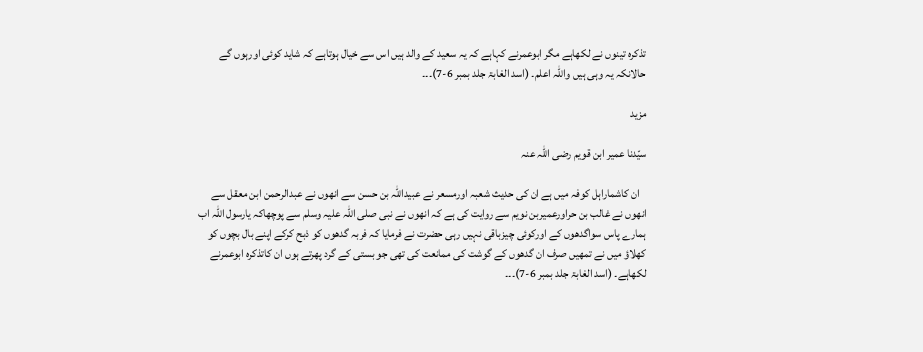تذکرہ تینوں نے لکھاہے مگر ابوعمرنے کہاہے کہ یہ سعید کے والد ہیں اس سے خیال ہوتاہے کہ شاید کوئی اورہوں گے حالانکہ یہ وہی ہیں واللہ اعلم۔ (اسد الغابۃ جلد بمبر 6-7)۔۔۔

مزید

سیّدنا عمیر ابن قویم رضی اللہ عنہ

   ان کاشماراہل کوفہ میں ہے ان کی حدیث شعبہ اورمسعر نے عبیداللہ بن حسن سے انھوں نے عبدالرحمن ابن معقل سے انھوں نے غالب بن حراورعمیربن نویم سے روایت کی ہے کہ انھوں نے نبی صلی اللہ علیہ وسلم سے پوچھاکہ یارسول اللہ اب ہمارے پاس سواگدھوں کے اورکوئی چیزباقی نہیں رہی حضرت نے فرمایا کہ فربہ گدھوں کو ذبح کرکے اپنے بال بچوں کو کھلاؤ میں نے تمھیں صرف ان گدھوں کے گوشت کی ممانعت کی تھی جو بستی کے گرد پھرتے ہوں ان کاتذکرہ ابوعمرنے لکھاہے۔ (اسد الغابۃ جلد بمبر 6-7)۔۔۔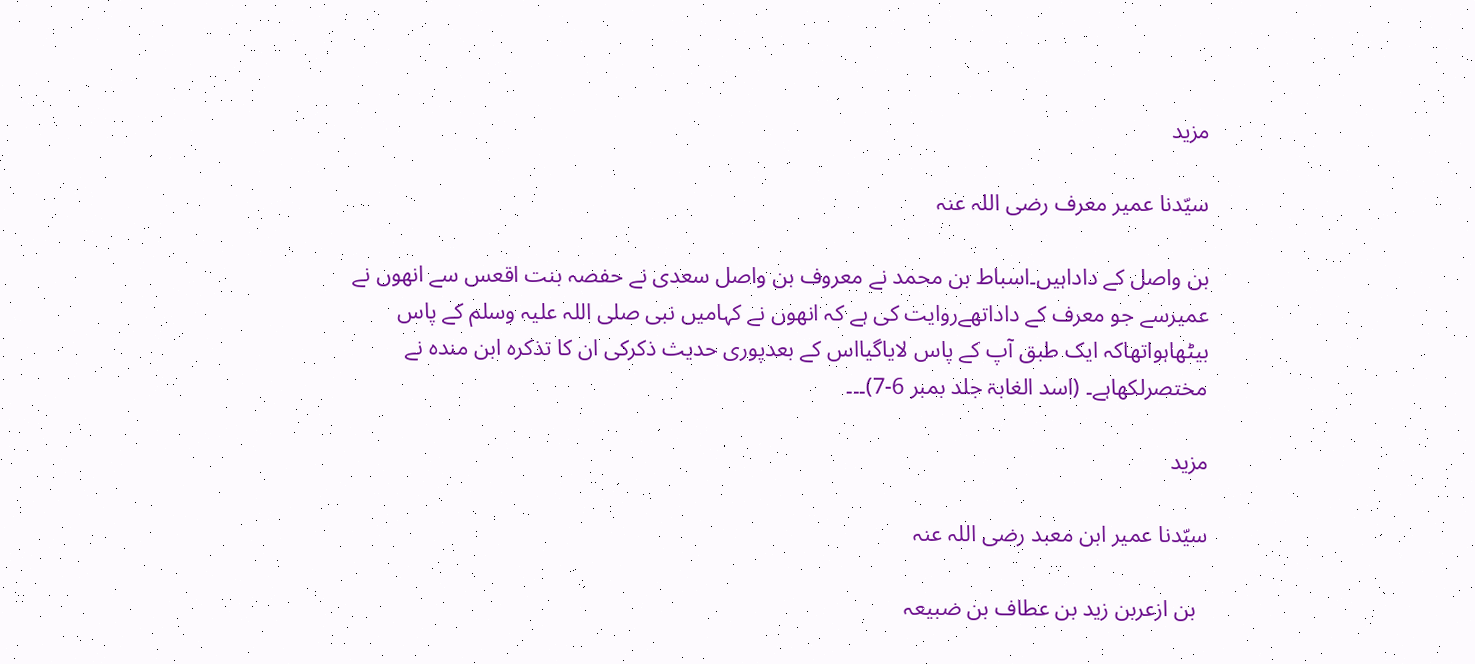مزید

سیّدنا عمیر معرف رضی اللہ عنہ

بن واصل کے داداہیں۔اسباط بن محمد نے معروف بن واصل سعدی نے حفصہ بنت اقعس سے انھوں نے عمیرسے جو معرف کے داداتھےروایت کی ہے کہ انھوں نے کہامیں نبی صلی اللہ علیہ وسلم کے پاس بیٹھاہواتھاکہ ایک طبق آپ کے پاس لایاگیااس کے بعدپوری حدیث ذکرکی ان کا تذکرہ ابن مندہ نے مختصرلکھاہے۔ (اسد الغابۃ جلد بمبر 6-7)۔۔۔

مزید

سیّدنا عمیر ابن معبد رضی اللہ عنہ

  بن ازعربن زید بن عطاف بن ضبیعہ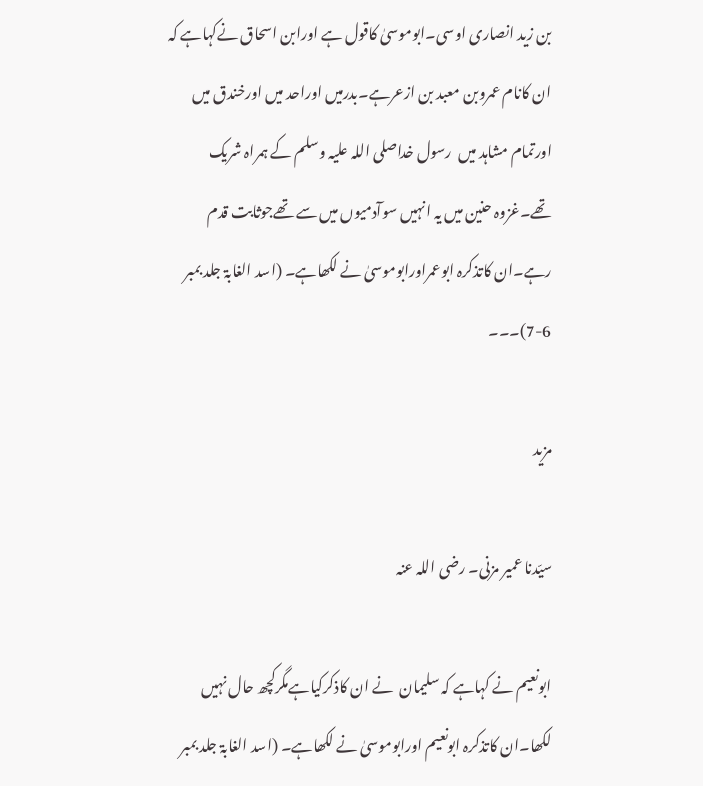بن زید انصاری اوسی۔ابوموسیٰ کاقول ہے اورابن اسحاق نےکہاہے کہ ان کانام عمروبن معبد بن ازعرہے۔بدرمیں اوراحد میں اورخندق میں اورتمام مشاہد میں  رسول خداصلی اللہ علیہ وسلم کے ہمراہ شریک تھے۔غزوہ حنین میں یہ انہیں سوآدمیوں میں سے تھےجوثابت قدم رہے۔ان کاتذکرہ ابوعمراورابوموسیٰ نے لکھاہے۔ (اسد الغابۃ جلد بمبر 6-7)۔۔۔

مزید

سیّدنا عمیر مزنی۔ رضی اللہ عنہ

ابونعیم نے کہاہے کہ سلیمان  نے ان کاذکرکیاہےمگرکچھ حال نہیں لکھا۔ان کاتذکرہ ابونعیم اورابوموسیٰ نے لکھاہے۔ (اسد الغابۃ جلد بمبر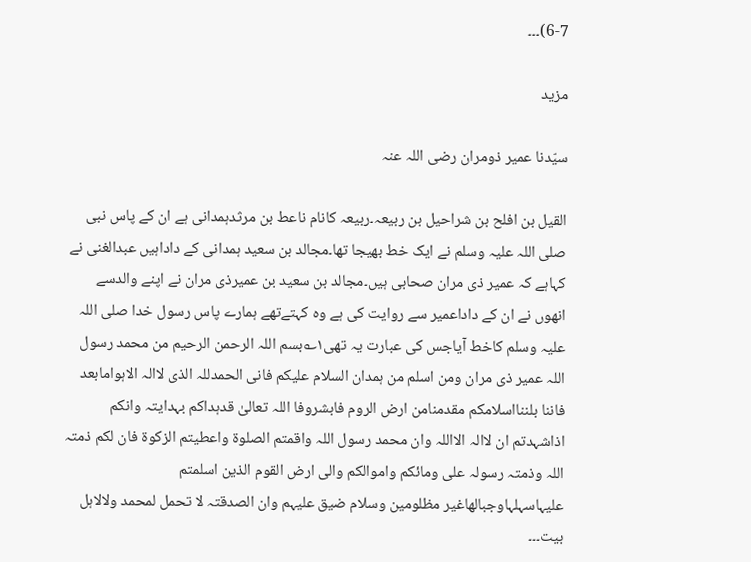6-7)۔۔۔

مزید

سیّدنا عمیر ذومران رضی اللہ عنہ

القیل بن افلح بن شراحیل بن ربیعہ۔ربیعہ کانام ناعط بن مرثدہمدانی ہے ان کے پاس نبی صلی اللہ علیہ وسلم نے ایک خط بھیجا تھا۔مجالد بن سعید ہمدانی کے داداہیں عبدالغنی نے کہاہے کہ عمیر ذی مران صحابی ہیں۔مجالد بن سعید بن عمیرذی مران نے اپنے والدسے انھوں نے ان کے داداعمیر سے روایت کی ہے وہ کہتےتھے ہمارے پاس رسول خدا صلی اللہ علیہ وسلم کاخط آیاجس کی عبارت یہ تھی۱؎بسم اللہ الرحمن الرحیم من محمد رسول اللہ عمیر ذی مران ومن اسلم من ہمدان السلام علیکم فانی الحمدللہ الذی لاالہ الاہوامابعد فاننا بلننااسلامکم مقدمنامن ارض الروم فابشروفا اللہ تعالیٰ قدہداکم بہدایتہ وانکم اذاشہدتم ان لاالہ الااللہ وان محمد رسول اللہ واقمتم الصلوۃ واعطیتم الزکوۃ فان لکم ذمتہ  اللہ وذمتہ رسولہ علی ومائکم واموالکم والی ارض القوم الذین اسلمتم علیہاسہلہاوجبالھاغیر مظلومین وسلام ضیق علیہم وان الصدقتہ لا تحمل لمحمد ولالاہل بیت۔۔۔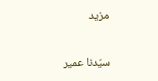مزید

سیّدنا عمیر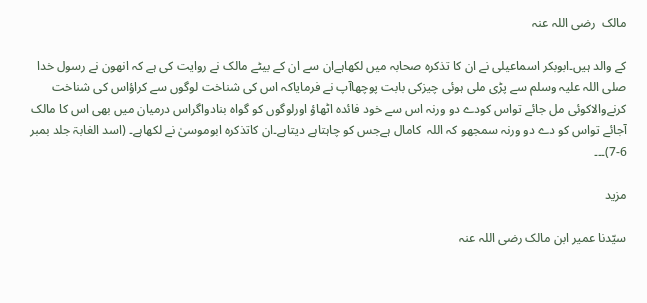مالک  رضی اللہ عنہ

کے والد ہیں۔ابوبکر اسماعیلی نے ان کا تذکرہ صحابہ میں لکھاہےان سے ان کے بیٹے مالک نے روایت کی ہے کہ انھون نے رسول خدا صلی اللہ علیہ وسلم سے پڑی ملی ہوئی چیزکی بابت پوچھاآپ نے فرمایاکہ اس کی شناخت لوگوں سے کراؤاس کی شناخت کرنےوالاکوئی مل جائے تواس کودے دو ورنہ اس سے خود فائدہ اٹھاؤ اورلوگوں کو گواہ بنادواگراس درمیان میں بھی اس کا مالک آجائے تواس کو دے دو ورنہ سمجھو کہ اللہ  کامال ہےجس کو چاہتاہے دیتاہے۔ان کاتذکرہ ابوموسیٰ نے لکھاہے۔ (اسد الغابۃ جلد بمبر 6-7)۔۔۔

مزید

سیّدنا عمیر ابن مالک رضی اللہ عنہ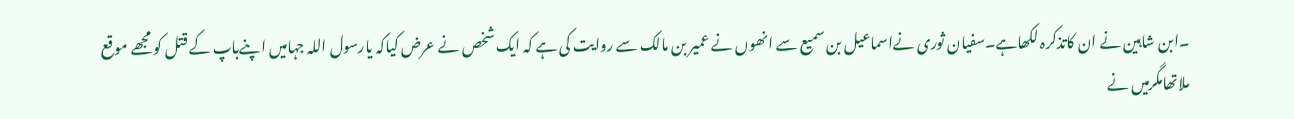۔ابن شاہین نے ان کاتذکرہ لکھاہے۔سفیان ثوری نےاسماعیل بن سمیع سے انھوں نے عمیر بن مالک سے روایت کی ہے کہ ایک شخص نے عرض کیاکہ یارسول اللہ جہامیں اپنےباپ کے قتل کو مجھے موقع ملاتھامگرمیں نے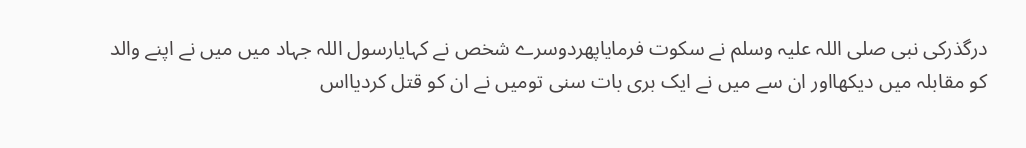درگذرکی نبی صلی اللہ علیہ وسلم نے سکوت فرمایاپھردوسرے شخص نے کہایارسول اللہ جہاد میں میں نے اپنے والد کو مقابلہ میں دیکھااور ان سے میں نے ایک بری بات سنی تومیں نے ان کو قتل کردیااس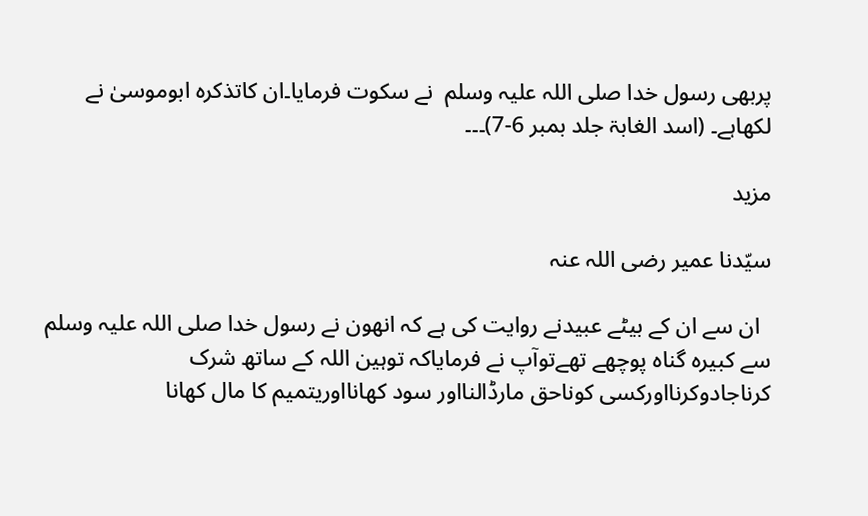پربھی رسول خدا صلی اللہ علیہ وسلم  نے سکوت فرمایا۔ان کاتذکرہ ابوموسیٰ نے لکھاہے۔ (اسد الغابۃ جلد بمبر 6-7)۔۔۔

مزید

سیّدنا عمیر رضی اللہ عنہ

  ان سے ان کے بیٹے عبیدنے روایت کی ہے کہ انھون نے رسول خدا صلی اللہ علیہ وسلم سے کبیرہ گناہ پوچھے تھےتوآپ نے فرمایاکہ توہین اللہ کے ساتھ شرک کرناجادوکرنااورکسی کوناحق مارڈالنااور سود کھانااوریتمیم کا مال کھانا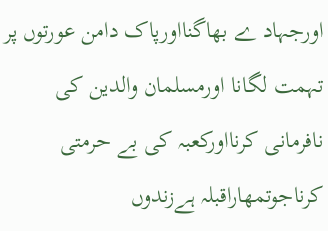اورجہاد ے بھاگنااورپاک دامن عورتوں پر تہمت لگانا اورمسلمان والدین کی نافرمانی کرنااورکعبہ کی بے حرمتی کرناجوتمھاراقبلہ ہےزندوں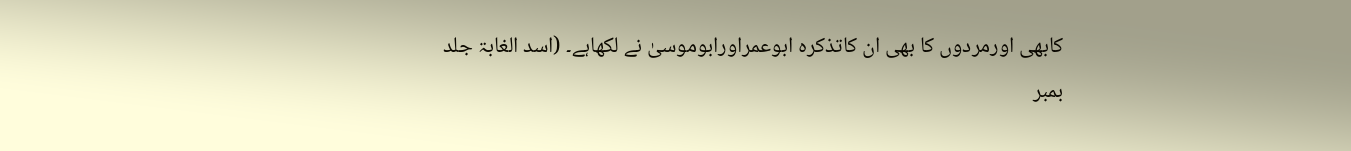کابھی اورمردوں کا بھی ان کاتذکرہ ابوعمراورابوموسیٰ نے لکھاہے۔ (اسد الغابۃ جلد بمبر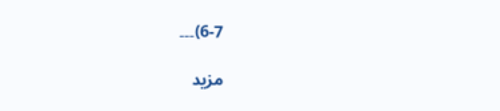6-7)۔۔۔

مزید